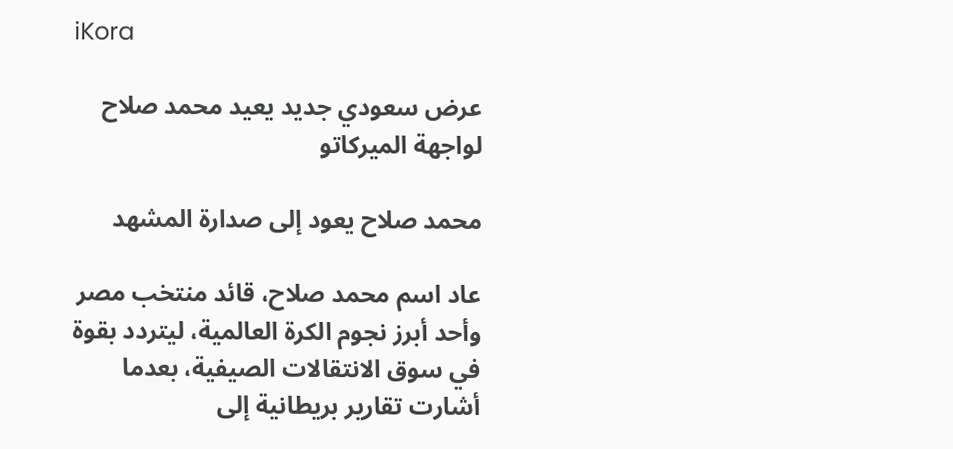iKora

عرض سعودي جديد يعيد محمد صلاح لواجهة الميركاتو

محمد صلاح يعود إلى صدارة المشهد

عاد اسم محمد صلاح، قائد منتخب مصر وأحد أبرز نجوم الكرة العالمية، ليتردد بقوة في سوق الانتقالات الصيفية، بعدما أشارت تقارير بريطانية إلى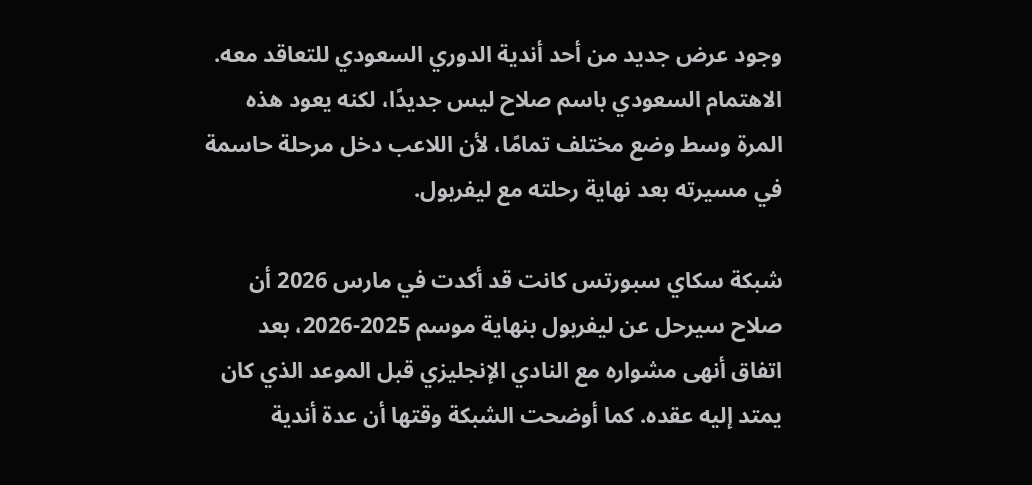وجود عرض جديد من أحد أندية الدوري السعودي للتعاقد معه. الاهتمام السعودي باسم صلاح ليس جديدًا، لكنه يعود هذه المرة وسط وضع مختلف تمامًا، لأن اللاعب دخل مرحلة حاسمة في مسيرته بعد نهاية رحلته مع ليفربول.

شبكة سكاي سبورتس كانت قد أكدت في مارس 2026 أن صلاح سيرحل عن ليفربول بنهاية موسم 2025-2026، بعد اتفاق أنهى مشواره مع النادي الإنجليزي قبل الموعد الذي كان يمتد إليه عقده. كما أوضحت الشبكة وقتها أن عدة أندية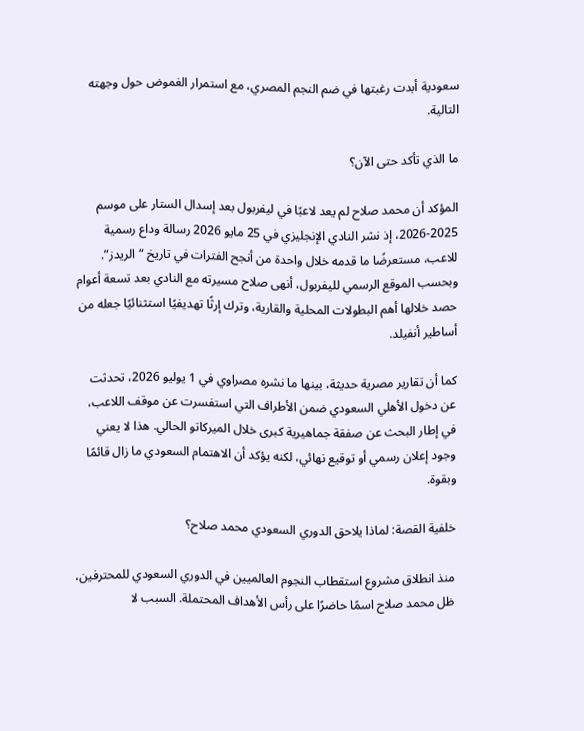سعودية أبدت رغبتها في ضم النجم المصري، مع استمرار الغموض حول وجهته التالية.

ما الذي تأكد حتى الآن؟

المؤكد أن محمد صلاح لم يعد لاعبًا في ليفربول بعد إسدال الستار على موسم 2025-2026، إذ نشر النادي الإنجليزي في 25 مايو 2026 رسالة وداع رسمية للاعب، مستعرضًا ما قدمه خلال واحدة من أنجح الفترات في تاريخ “الريدز”. وبحسب الموقع الرسمي لليفربول، أنهى صلاح مسيرته مع النادي بعد تسعة أعوام حصد خلالها أهم البطولات المحلية والقارية، وترك إرثًا تهديفيًا استثنائيًا جعله من أساطير أنفيلد.

كما أن تقارير مصرية حديثة، بينها ما نشره مصراوي في 1 يوليو 2026، تحدثت عن دخول الأهلي السعودي ضمن الأطراف التي استفسرت عن موقف اللاعب، في إطار البحث عن صفقة جماهيرية كبرى خلال الميركاتو الحالي. هذا لا يعني وجود إعلان رسمي أو توقيع نهائي، لكنه يؤكد أن الاهتمام السعودي ما زال قائمًا وبقوة.

خلفية القصة: لماذا يلاحق الدوري السعودي محمد صلاح؟

منذ انطلاق مشروع استقطاب النجوم العالميين في الدوري السعودي للمحترفين، ظل محمد صلاح اسمًا حاضرًا على رأس الأهداف المحتملة. السبب لا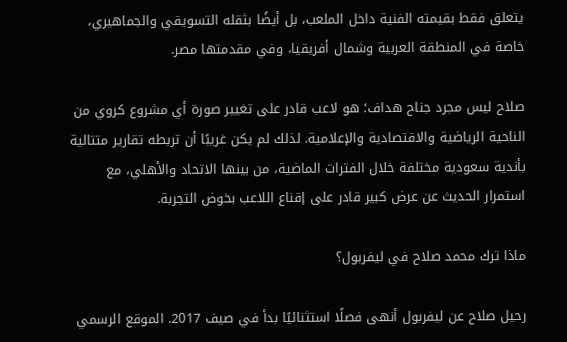يتعلق فقط بقيمته الفنية داخل الملعب، بل أيضًا بثقله التسويقي والجماهيري، خاصة في المنطقة العربية وشمال أفريقيا، وفي مقدمتها مصر.

صلاح ليس مجرد جناح هداف؛ هو لاعب قادر على تغيير صورة أي مشروع كروي من الناحية الرياضية والاقتصادية والإعلامية. لذلك لم يكن غريبًا أن تربطه تقارير متتالية بأندية سعودية مختلفة خلال الفترات الماضية، من بينها الاتحاد والأهلي، مع استمرار الحديث عن عرض كبير قادر على إقناع اللاعب بخوض التجربة.

ماذا ترك محمد صلاح في ليفربول؟

رحيل صلاح عن ليفربول أنهى فصلًا استثنائيًا بدأ في صيف 2017. الموقع الرسمي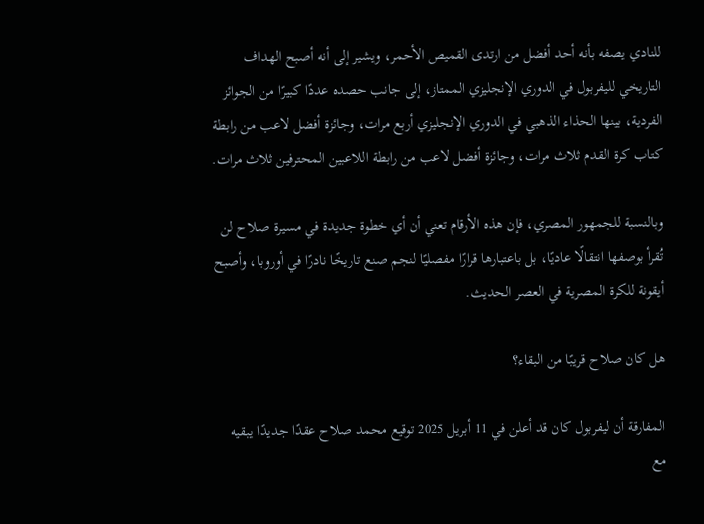للنادي يصفه بأنه أحد أفضل من ارتدى القميص الأحمر، ويشير إلى أنه أصبح الهداف التاريخي لليفربول في الدوري الإنجليزي الممتاز، إلى جانب حصده عددًا كبيرًا من الجوائز الفردية، بينها الحذاء الذهبي في الدوري الإنجليزي أربع مرات، وجائزة أفضل لاعب من رابطة كتاب كرة القدم ثلاث مرات، وجائزة أفضل لاعب من رابطة اللاعبين المحترفين ثلاث مرات.

وبالنسبة للجمهور المصري، فإن هذه الأرقام تعني أن أي خطوة جديدة في مسيرة صلاح لن تُقرأ بوصفها انتقالًا عاديًا، بل باعتبارها قرارًا مفصليًا لنجم صنع تاريخًا نادرًا في أوروبا، وأصبح أيقونة للكرة المصرية في العصر الحديث.

هل كان صلاح قريبًا من البقاء؟

المفارقة أن ليفربول كان قد أعلن في 11 أبريل 2025 توقيع محمد صلاح عقدًا جديدًا يبقيه مع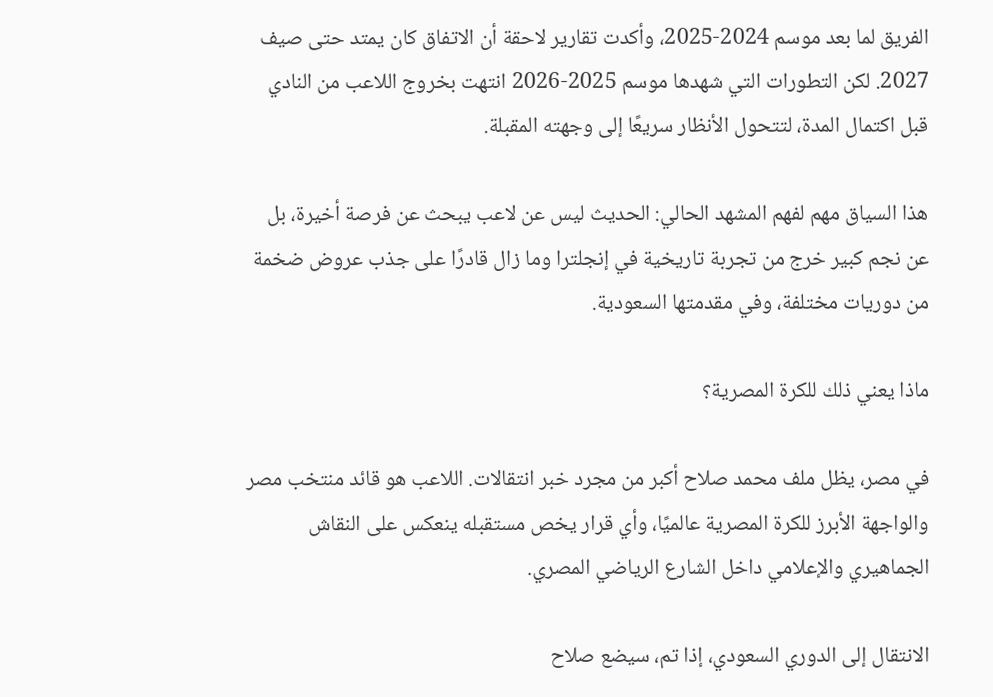الفريق لما بعد موسم 2024-2025، وأكدت تقارير لاحقة أن الاتفاق كان يمتد حتى صيف 2027. لكن التطورات التي شهدها موسم 2025-2026 انتهت بخروج اللاعب من النادي قبل اكتمال المدة، لتتحول الأنظار سريعًا إلى وجهته المقبلة.

هذا السياق مهم لفهم المشهد الحالي: الحديث ليس عن لاعب يبحث عن فرصة أخيرة، بل عن نجم كبير خرج من تجربة تاريخية في إنجلترا وما زال قادرًا على جذب عروض ضخمة من دوريات مختلفة، وفي مقدمتها السعودية.

ماذا يعني ذلك للكرة المصرية؟

في مصر، يظل ملف محمد صلاح أكبر من مجرد خبر انتقالات. اللاعب هو قائد منتخب مصر والواجهة الأبرز للكرة المصرية عالميًا، وأي قرار يخص مستقبله ينعكس على النقاش الجماهيري والإعلامي داخل الشارع الرياضي المصري.

الانتقال إلى الدوري السعودي، إذا تم، سيضع صلاح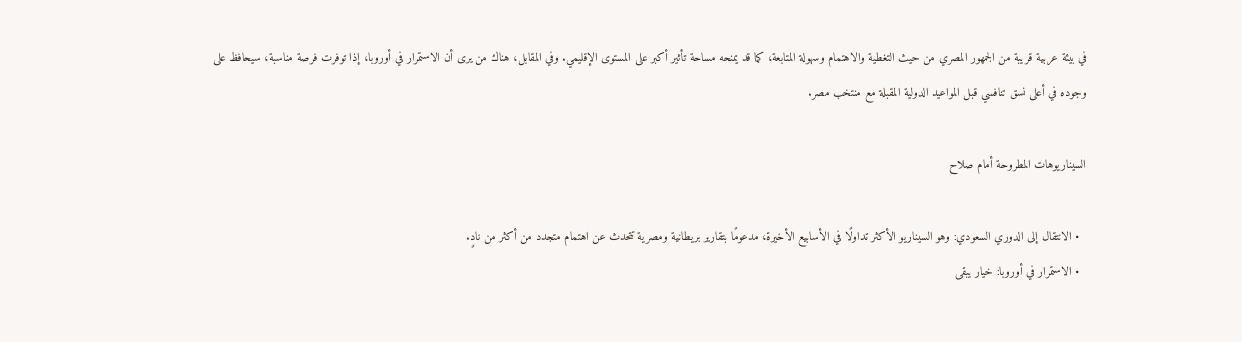في بيئة عربية قريبة من الجمهور المصري من حيث التغطية والاهتمام وسهولة المتابعة، كما قد يمنحه مساحة تأثير أكبر على المستوى الإقليمي. وفي المقابل، هناك من يرى أن الاستمرار في أوروبا، إذا توفرت فرصة مناسبة، سيحافظ على وجوده في أعلى نسق تنافسي قبل المواعيد الدولية المقبلة مع منتخب مصر.

السيناريوهات المطروحة أمام صلاح

  • الانتقال إلى الدوري السعودي: وهو السيناريو الأكثر تداولًا في الأسابيع الأخيرة، مدعومًا بتقارير بريطانية ومصرية تتحدث عن اهتمام متجدد من أكثر من نادٍ.
  • الاستمرار في أوروبا: خيار يبقى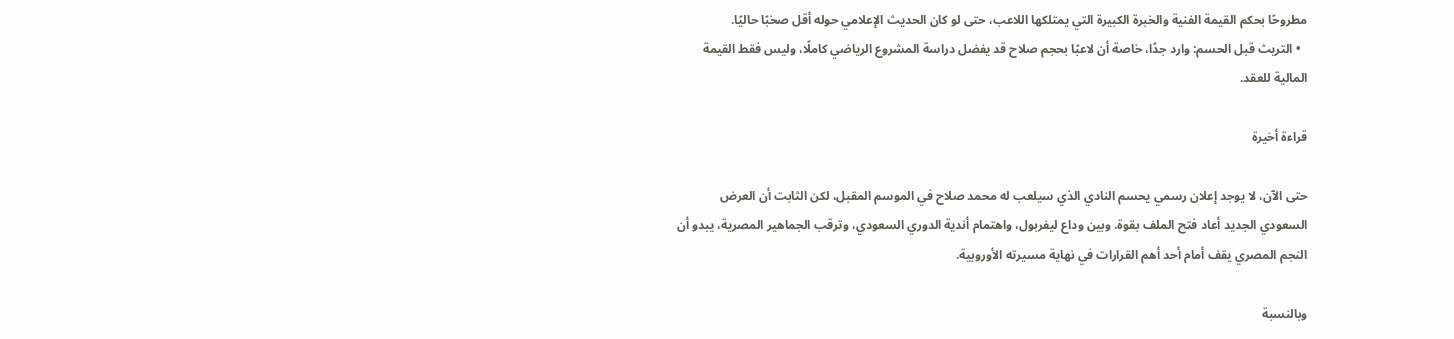مطروحًا بحكم القيمة الفنية والخبرة الكبيرة التي يمتلكها اللاعب، حتى لو كان الحديث الإعلامي حوله أقل صخبًا حاليًا.
  • التريث قبل الحسم: وارد جدًا، خاصة أن لاعبًا بحجم صلاح قد يفضل دراسة المشروع الرياضي كاملًا، وليس فقط القيمة المالية للعقد.

قراءة أخيرة

حتى الآن، لا يوجد إعلان رسمي يحسم النادي الذي سيلعب له محمد صلاح في الموسم المقبل، لكن الثابت أن العرض السعودي الجديد أعاد فتح الملف بقوة. وبين وداع ليفربول، واهتمام أندية الدوري السعودي، وترقب الجماهير المصرية، يبدو أن النجم المصري يقف أمام أحد أهم القرارات في نهاية مسيرته الأوروبية.

وبالنسبة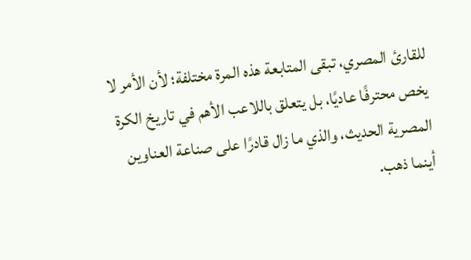للقارئ المصري، تبقى المتابعة هذه المرة مختلفة؛ لأن الأمر لا يخص محترفًا عاديًا، بل يتعلق باللاعب الأهم في تاريخ الكرة المصرية الحديث، والذي ما زال قادرًا على صناعة العناوين أينما ذهب.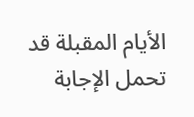الأيام المقبلة قد تحمل الإجابة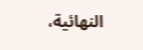النهائية،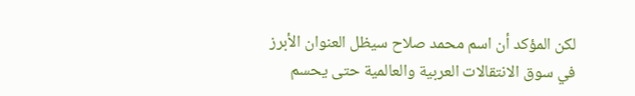لكن المؤكد أن اسم محمد صلاح سيظل العنوان الأبرز في سوق الانتقالات العربية والعالمية حتى يحسم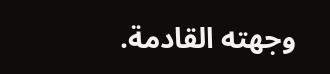وجهته القادمة.